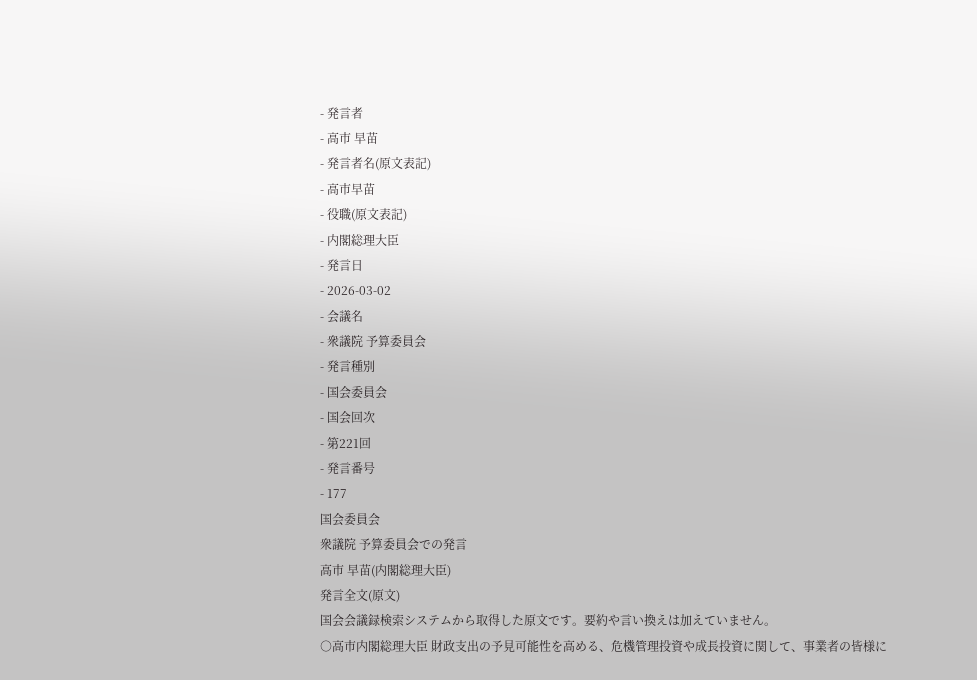- 発言者
- 高市 早苗
- 発言者名(原文表記)
- 高市早苗
- 役職(原文表記)
- 内閣総理大臣
- 発言日
- 2026-03-02
- 会議名
- 衆議院 予算委員会
- 発言種別
- 国会委員会
- 国会回次
- 第221回
- 発言番号
- 177
国会委員会
衆議院 予算委員会での発言
高市 早苗(内閣総理大臣)
発言全文(原文)
国会会議録検索システムから取得した原文です。要約や言い換えは加えていません。
○高市内閣総理大臣 財政支出の予見可能性を高める、危機管理投資や成長投資に関して、事業者の皆様に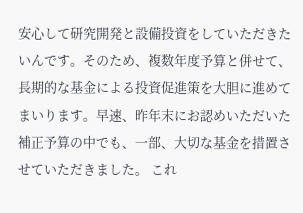安心して研究開発と設備投資をしていただきたいんです。そのため、複数年度予算と併せて、長期的な基金による投資促進策を大胆に進めてまいります。早速、昨年末にお認めいただいた補正予算の中でも、一部、大切な基金を措置させていただきました。 これ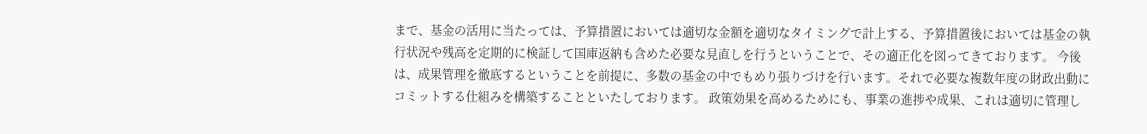まで、基金の活用に当たっては、予算措置においては適切な金額を適切なタイミングで計上する、予算措置後においては基金の執行状況や残高を定期的に検証して国庫返納も含めた必要な見直しを行うということで、その適正化を図ってきております。 今後は、成果管理を徹底するということを前提に、多数の基金の中でもめり張りづけを行います。それで必要な複数年度の財政出動にコミットする仕組みを構築することといたしております。 政策効果を高めるためにも、事業の進捗や成果、これは適切に管理し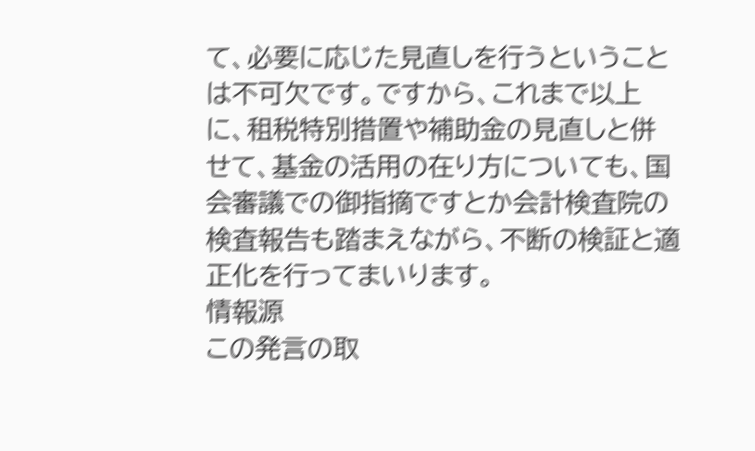て、必要に応じた見直しを行うということは不可欠です。ですから、これまで以上に、租税特別措置や補助金の見直しと併せて、基金の活用の在り方についても、国会審議での御指摘ですとか会計検査院の検査報告も踏まえながら、不断の検証と適正化を行ってまいります。
情報源
この発言の取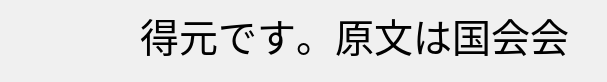得元です。原文は国会会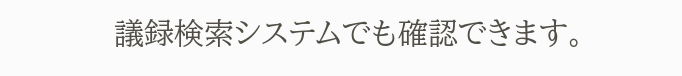議録検索システムでも確認できます。